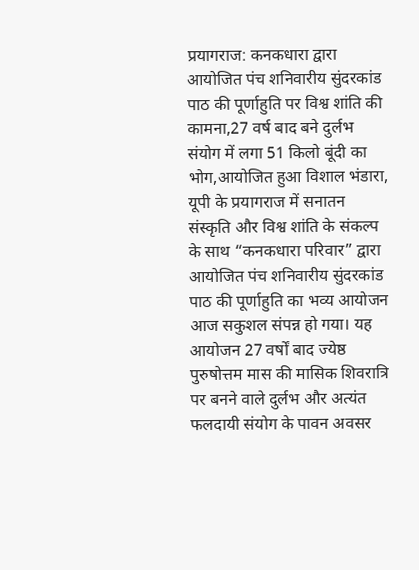प्रयागराज: कनकधारा द्वारा आयोजित पंच शनिवारीय सुंदरकांड पाठ की पूर्णाहुति पर विश्व शांति की कामना,27 वर्ष बाद बने दुर्लभ संयोग में लगा 51 किलो बूंदी का भोग,आयोजित हुआ विशाल भंडारा,
यूपी के प्रयागराज में सनातन संस्कृति और विश्व शांति के संकल्प के साथ “कनकधारा परिवार” द्वारा आयोजित पंच शनिवारीय सुंदरकांड पाठ की पूर्णाहुति का भव्य आयोजन आज सकुशल संपन्न हो गया। यह आयोजन 27 वर्षों बाद ज्येष्ठ पुरुषोत्तम मास की मासिक शिवरात्रि पर बनने वाले दुर्लभ और अत्यंत फलदायी संयोग के पावन अवसर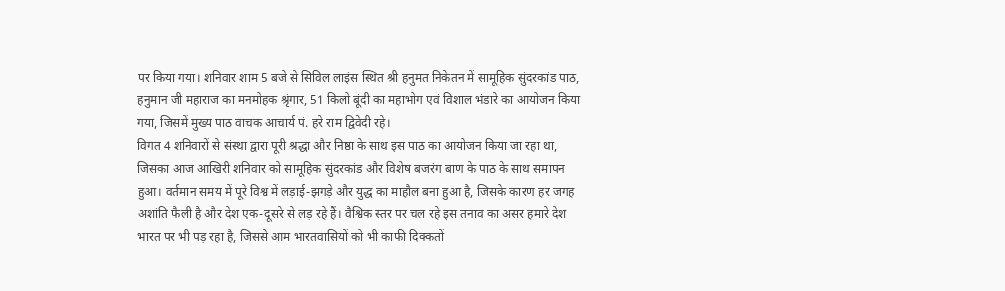पर किया गया। शनिवार शाम 5 बजे से सिविल लाइंस स्थित श्री हनुमत निकेतन में सामूहिक सुंदरकांड पाठ, हनुमान जी महाराज का मनमोहक श्रृंगार, 51 किलो बूंदी का महाभोग एवं विशाल भंडारे का आयोजन किया गया, जिसमें मुख्य पाठ वाचक आचार्य पं. हरे राम द्विवेदी रहे।
विगत 4 शनिवारों से संस्था द्वारा पूरी श्रद्धा और निष्ठा के साथ इस पाठ का आयोजन किया जा रहा था, जिसका आज आखिरी शनिवार को सामूहिक सुंदरकांड और विशेष बजरंग बाण के पाठ के साथ समापन हुआ। वर्तमान समय में पूरे विश्व में लड़ाई-झगड़े और युद्ध का माहौल बना हुआ है, जिसके कारण हर जगह अशांति फैली है और देश एक-दूसरे से लड़ रहे हैं। वैश्विक स्तर पर चल रहे इस तनाव का असर हमारे देश भारत पर भी पड़ रहा है, जिससे आम भारतवासियों को भी काफी दिक्कतों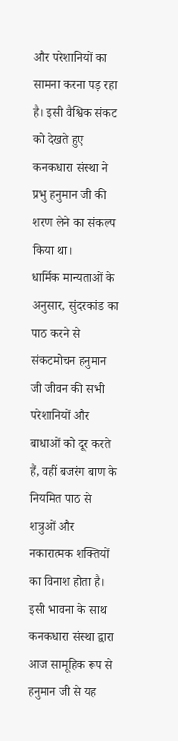और परेशानियों का सामना करना पड़ रहा है। इसी वैश्विक संकट को देखते हुए कनकधारा संस्था ने प्रभु हनुमान जी की शरण लेने का संकल्प किया था।
धार्मिक मान्यताओं के अनुसार, सुंदरकांड का पाठ करने से संकटमोचन हनुमान जी जीवन की सभी परेशानियों और बाधाओं को दूर करते हैं, वहीं बजरंग बाण के नियमित पाठ से शत्रुओं और नकारात्मक शक्तियों का विनाश होता है। इसी भावना के साथ कनकधारा संस्था द्वारा आज सामूहिक रूप से हनुमान जी से यह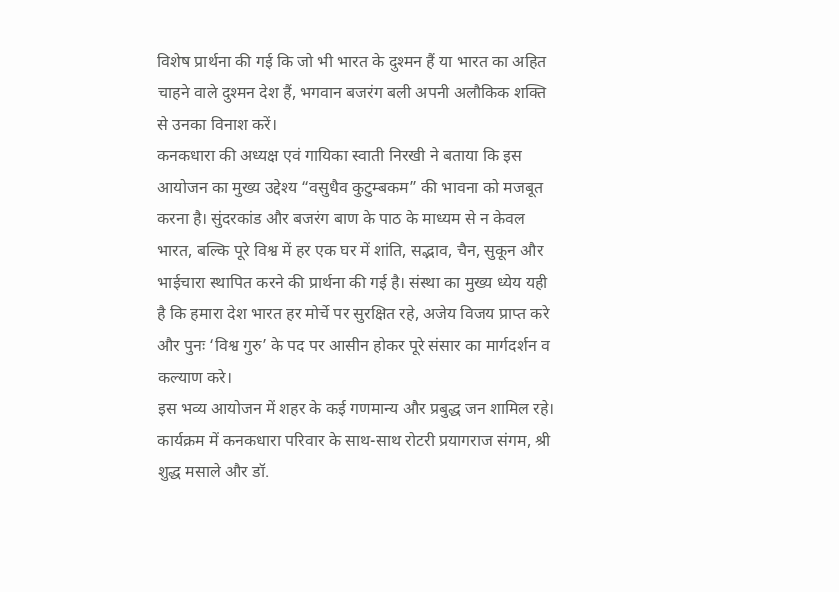विशेष प्रार्थना की गई कि जो भी भारत के दुश्मन हैं या भारत का अहित चाहने वाले दुश्मन देश हैं, भगवान बजरंग बली अपनी अलौकिक शक्ति से उनका विनाश करें।
कनकधारा की अध्यक्ष एवं गायिका स्वाती निरखी ने बताया कि इस आयोजन का मुख्य उद्देश्य “वसुधैव कुटुम्बकम” की भावना को मजबूत करना है। सुंदरकांड और बजरंग बाण के पाठ के माध्यम से न केवल भारत, बल्कि पूरे विश्व में हर एक घर में शांति, सद्भाव, चैन, सुकून और भाईचारा स्थापित करने की प्रार्थना की गई है। संस्था का मुख्य ध्येय यही है कि हमारा देश भारत हर मोर्चे पर सुरक्षित रहे, अजेय विजय प्राप्त करे और पुनः ‘विश्व गुरु’ के पद पर आसीन होकर पूरे संसार का मार्गदर्शन व कल्याण करे।
इस भव्य आयोजन में शहर के कई गणमान्य और प्रबुद्ध जन शामिल रहे। कार्यक्रम में कनकधारा परिवार के साथ-साथ रोटरी प्रयागराज संगम, श्री शुद्ध मसाले और डॉ.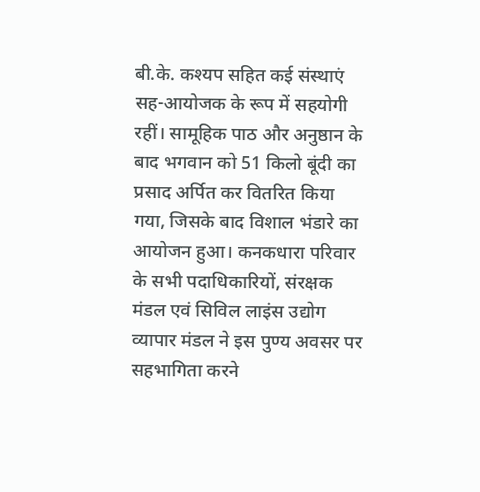बी.के. कश्यप सहित कई संस्थाएं सह-आयोजक के रूप में सहयोगी रहीं। सामूहिक पाठ और अनुष्ठान के बाद भगवान को 51 किलो बूंदी का प्रसाद अर्पित कर वितरित किया गया, जिसके बाद विशाल भंडारे का आयोजन हुआ। कनकधारा परिवार के सभी पदाधिकारियों, संरक्षक मंडल एवं सिविल लाइंस उद्योग व्यापार मंडल ने इस पुण्य अवसर पर सहभागिता करने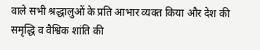वाले सभी श्रद्धालुओं के प्रति आभार व्यक्त किया और देश की समृद्धि व वैश्विक शांति की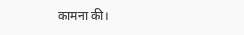कामना की।